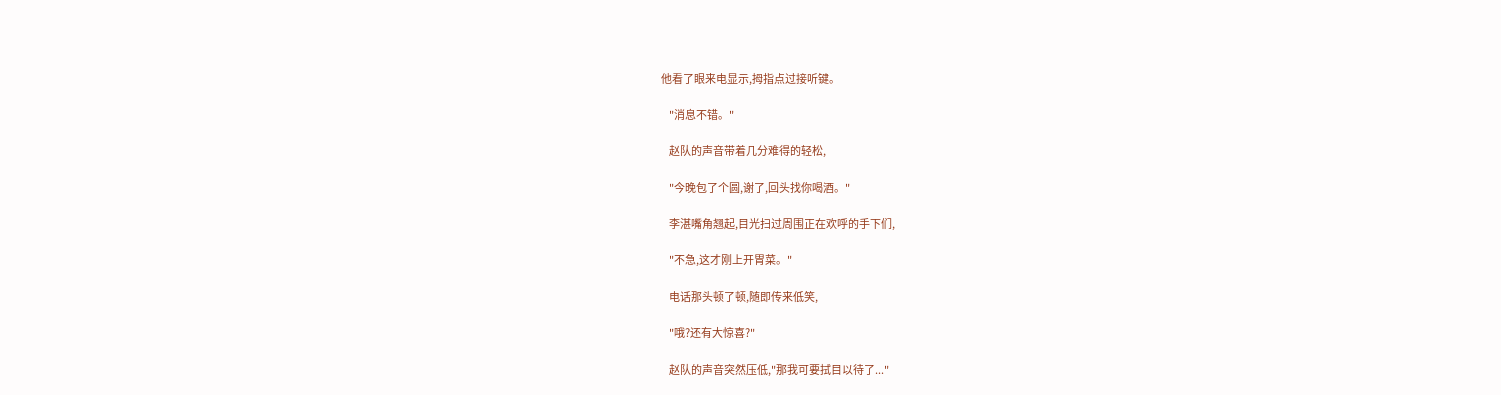他看了眼来电显示,拇指点过接听键。

    "消息不错。"

    赵队的声音带着几分难得的轻松,

    "今晚包了个圆,谢了,回头找你喝酒。"

    李湛嘴角翘起,目光扫过周围正在欢呼的手下们,

    "不急,这才刚上开胃菜。"

    电话那头顿了顿,随即传来低笑,

    "哦?还有大惊喜?"

    赵队的声音突然压低,"那我可要拭目以待了..."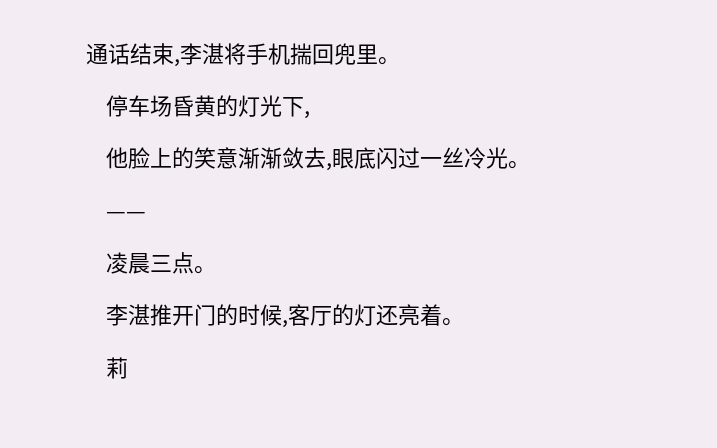通话结束,李湛将手机揣回兜里。

    停车场昏黄的灯光下,

    他脸上的笑意渐渐敛去,眼底闪过一丝冷光。

    ——

    凌晨三点。

    李湛推开门的时候,客厅的灯还亮着。

    莉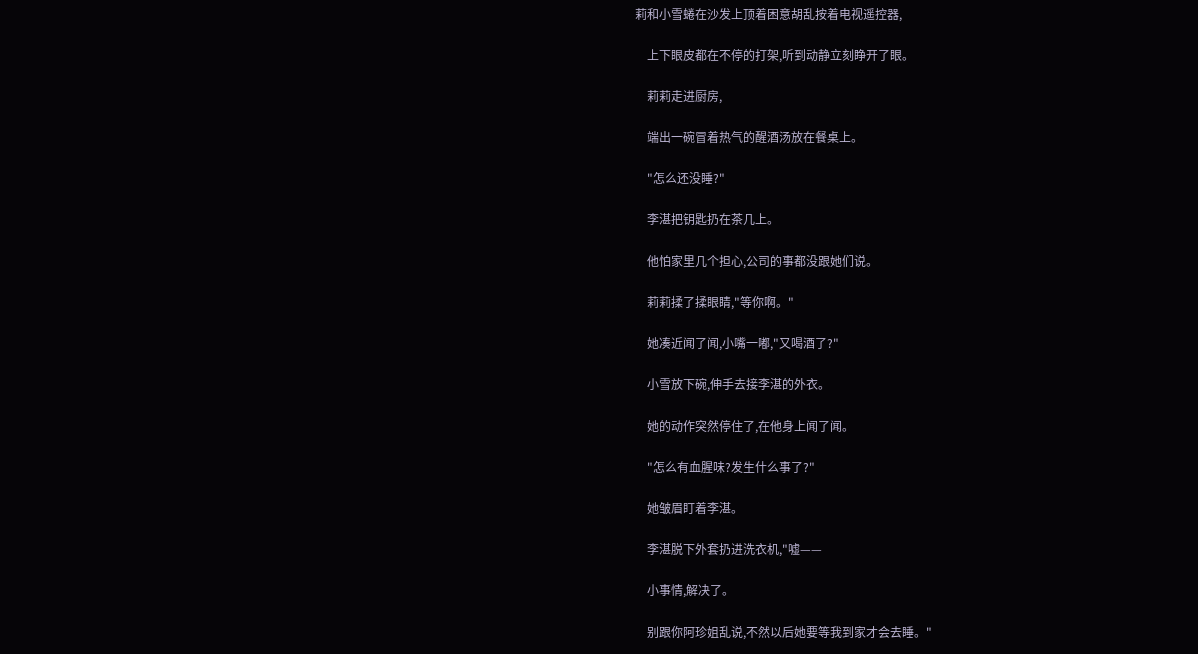莉和小雪蜷在沙发上顶着困意胡乱按着电视遥控器,

    上下眼皮都在不停的打架,听到动静立刻睁开了眼。

    莉莉走进厨房,

    端出一碗冒着热气的醒酒汤放在餐桌上。

    "怎么还没睡?"

    李湛把钥匙扔在茶几上。

    他怕家里几个担心,公司的事都没跟她们说。

    莉莉揉了揉眼睛,"等你啊。"

    她凑近闻了闻,小嘴一嘟,"又喝酒了?"

    小雪放下碗,伸手去接李湛的外衣。

    她的动作突然停住了,在他身上闻了闻。

    "怎么有血腥味?发生什么事了?"

    她皱眉盯着李湛。

    李湛脱下外套扔进洗衣机,"嘘——

    小事情,解决了。

    别跟你阿珍姐乱说,不然以后她要等我到家才会去睡。"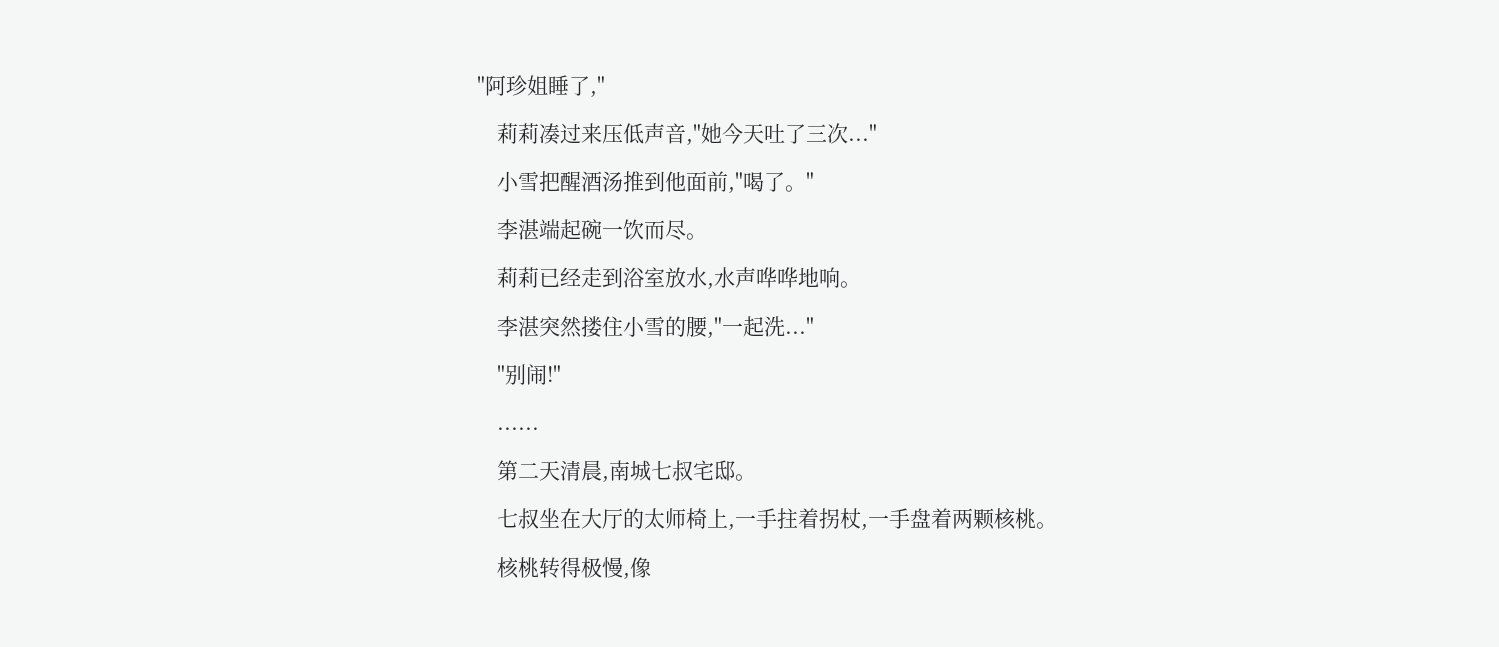"阿珍姐睡了,"

    莉莉凑过来压低声音,"她今天吐了三次..."

    小雪把醒酒汤推到他面前,"喝了。"

    李湛端起碗一饮而尽。

    莉莉已经走到浴室放水,水声哗哗地响。

    李湛突然搂住小雪的腰,"一起洗..."

    "别闹!"

    ......

    第二天清晨,南城七叔宅邸。

    七叔坐在大厅的太师椅上,一手拄着拐杖,一手盘着两颗核桃。

    核桃转得极慢,像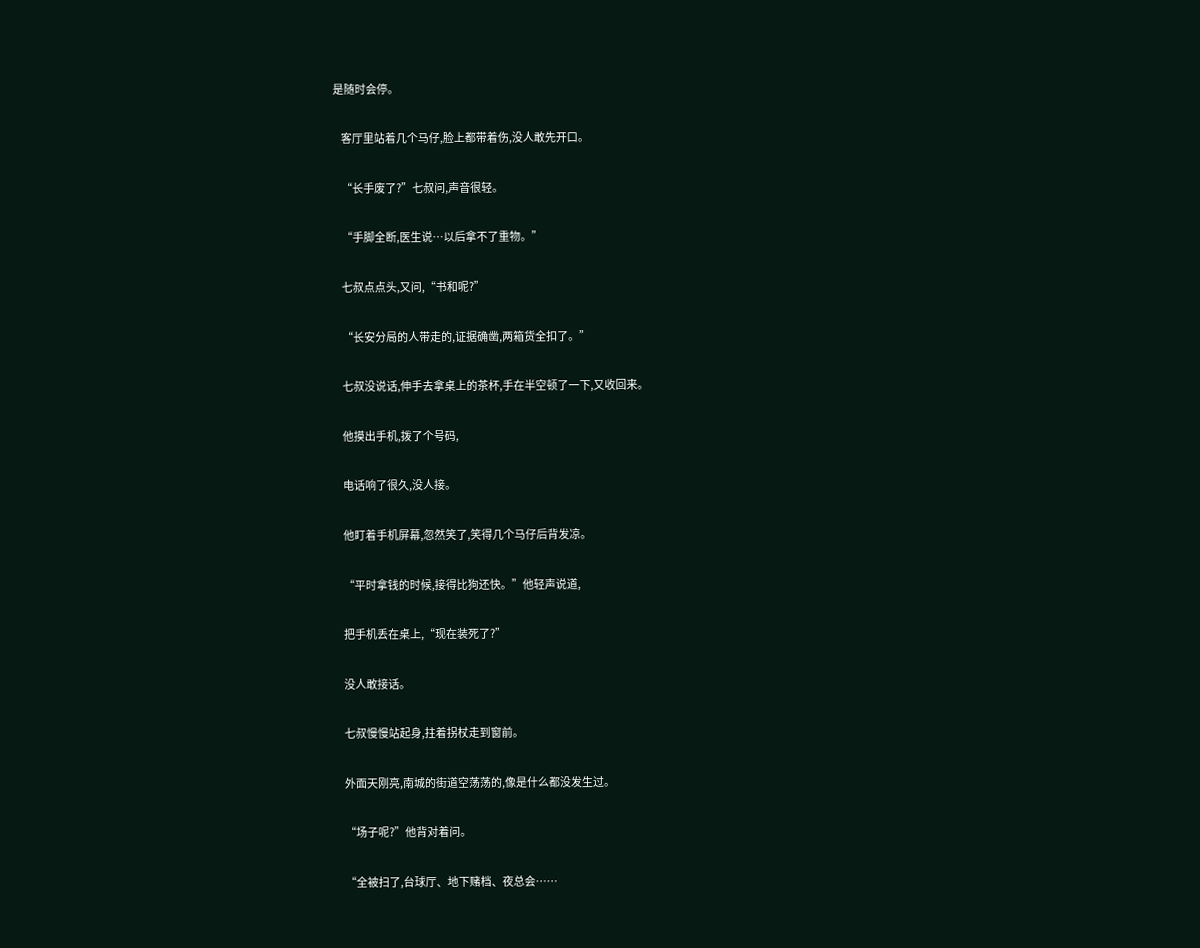是随时会停。

    客厅里站着几个马仔,脸上都带着伤,没人敢先开口。

    “长手废了?”七叔问,声音很轻。

    “手脚全断,医生说…以后拿不了重物。”

    七叔点点头,又问,“书和呢?”

    “长安分局的人带走的,证据确凿,两箱货全扣了。”

    七叔没说话,伸手去拿桌上的茶杯,手在半空顿了一下,又收回来。

    他摸出手机,拨了个号码,

    电话响了很久,没人接。

    他盯着手机屏幕,忽然笑了,笑得几个马仔后背发凉。

    “平时拿钱的时候,接得比狗还快。”他轻声说道,

    把手机丢在桌上,“现在装死了?”

    没人敢接话。

    七叔慢慢站起身,拄着拐杖走到窗前。

    外面天刚亮,南城的街道空荡荡的,像是什么都没发生过。

    “场子呢?”他背对着问。

    “全被扫了,台球厅、地下赌档、夜总会……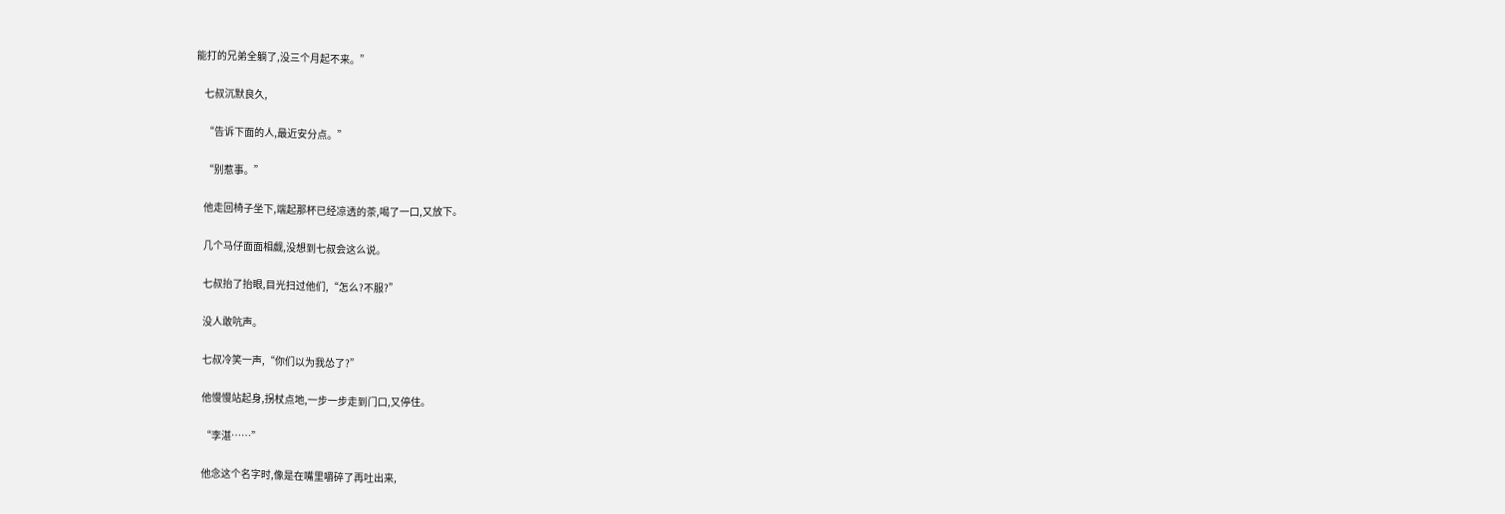能打的兄弟全躺了,没三个月起不来。”

    七叔沉默良久,

    “告诉下面的人,最近安分点。”

    “别惹事。”

    他走回椅子坐下,端起那杯已经凉透的茶,喝了一口,又放下。

    几个马仔面面相觑,没想到七叔会这么说。

    七叔抬了抬眼,目光扫过他们,“怎么?不服?”

    没人敢吭声。

    七叔冷笑一声,“你们以为我怂了?”

    他慢慢站起身,拐杖点地,一步一步走到门口,又停住。

    “李湛……”

    他念这个名字时,像是在嘴里嚼碎了再吐出来,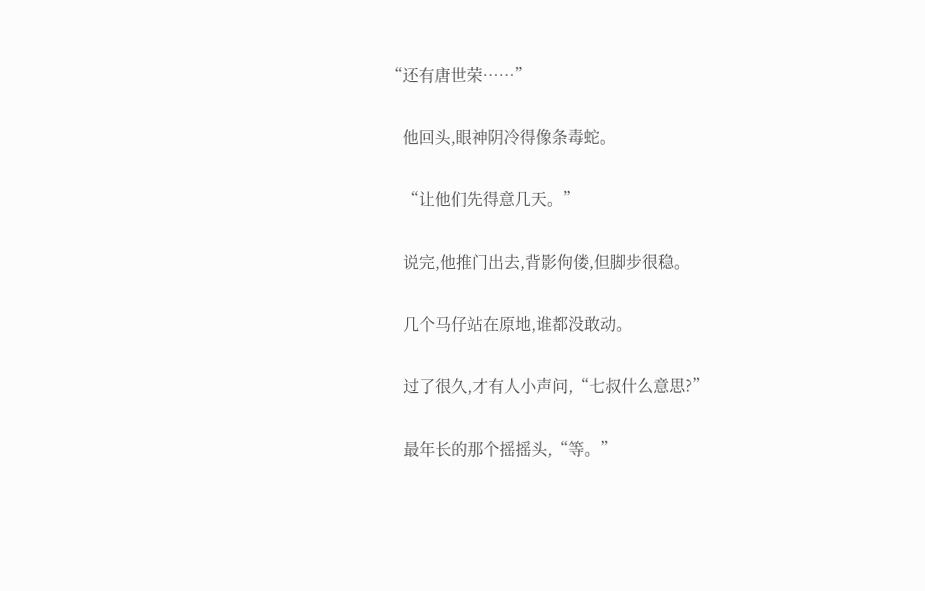“还有唐世荣……”

    他回头,眼神阴冷得像条毒蛇。

    “让他们先得意几天。”

    说完,他推门出去,背影佝偻,但脚步很稳。

    几个马仔站在原地,谁都没敢动。

    过了很久,才有人小声问,“七叔什么意思?”

    最年长的那个摇摇头,“等。”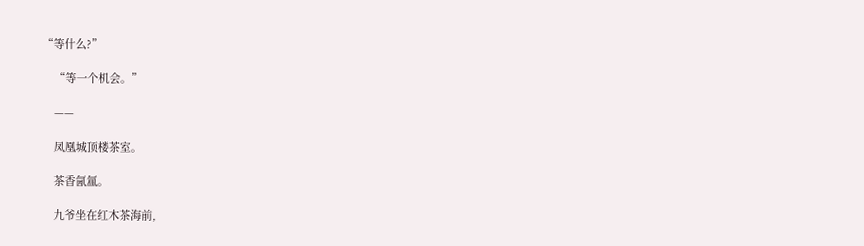“等什么?”

    “等一个机会。”

    ——

    凤凰城顶楼茶室。

    茶香氤氲。

    九爷坐在红木茶海前,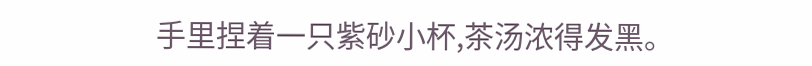手里捏着一只紫砂小杯,茶汤浓得发黑。